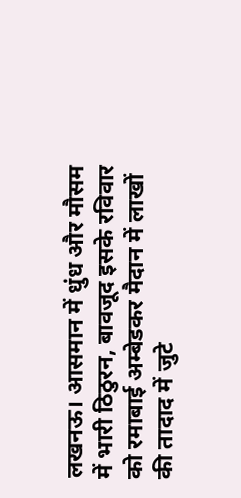लखनऊ। आसमान में धुंध और मौसम में भारी ठिठुरन, बावजूद इसके रविवार को रमाबाई अम्बेडकर मैदान में लाखों की तादाद में जुटे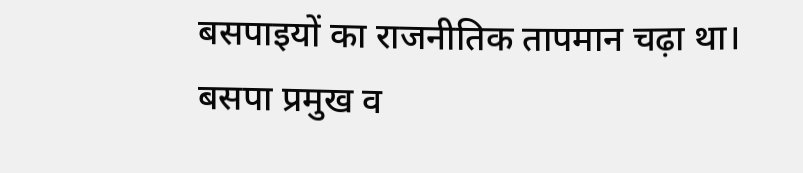बसपाइयों का राजनीतिक तापमान चढ़ा था। बसपा प्रमुख व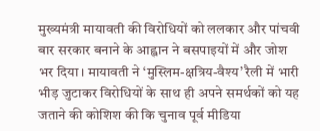मुख्यमंत्री मायावती की विरोधियों को ललकार और पांचवी बार सरकार बनाने के आह्वान ने बसपाइयों में और जोश भर दिया। मायावती ने ‘मुस्लिम-क्षत्रिय-वैश्य’ रैली में भारी भीड़ जुटाकर विरोधियों के साथ ही अपने समर्थकों को यह जताने की कोशिश की कि चुनाव पूर्व मीडिया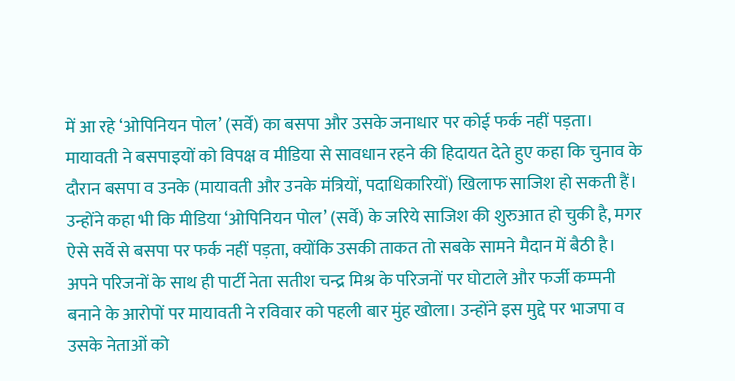में आ रहे ‘ओपिनियन पोल’ (सर्वे) का बसपा और उसके जनाधार पर कोई फर्क नहीं पड़ता।
मायावती ने बसपाइयों को विपक्ष व मीडिया से सावधान रहने की हिदायत देते हुए कहा कि चुनाव के दौरान बसपा व उनके (मायावती और उनके मंत्रियों, पदाधिकारियों) खिलाफ साजिश हो सकती हैं। उन्होंने कहा भी कि मीडिया ‘ओपिनियन पोल’ (सर्वे) के जरिये साजिश की शुरुआत हो चुकी है, मगर ऐसे सर्वे से बसपा पर फर्क नहीं पड़ता, क्योंकि उसकी ताकत तो सबके सामने मैदान में बैठी है।
अपने परिजनों के साथ ही पार्टी नेता सतीश चन्द्र मिश्र के परिजनों पर घोटाले और फर्जी कम्पनी बनाने के आरोपों पर मायावती ने रविवार को पहली बार मुंह खोला। उन्होंने इस मुद्दे पर भाजपा व उसके नेताओं को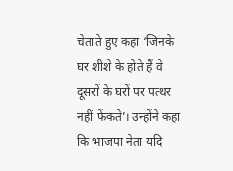चेताते हुए कहा ‘जिनके घर शीशे के होते हैं वे दूसरों के घरों पर पत्थर नहीं फेंकते’। उन्होंने कहा कि भाजपा नेता यदि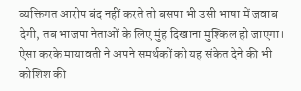व्यक्तिगत आरोप बंद नहीं करते तो बसपा भी उसी भाषा में जवाब देगी, तब भाजपा नेताओं के लिए मुंह दिखाना मुश्किल हो जाएगा। ऐसा करके मायावती ने अपने समर्थकों को यह संकेत देने की भी कोशिश की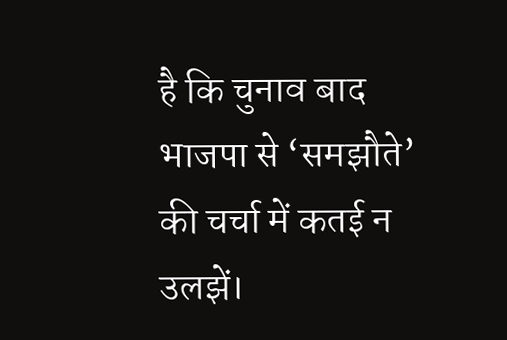है कि चुनाव बाद भाजपा से ‘समझौते’ की चर्चा में कतई न उलझें।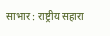साभार : राष्ट्रीय सहारा